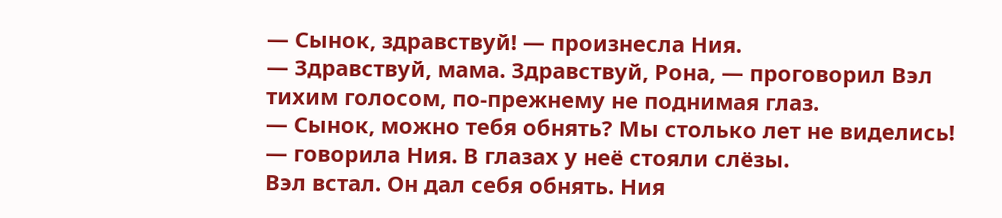— Сынок, здравствуй! — произнесла Ния.
— Здравствуй, мама. Здравствуй, Рона, — проговорил Вэл тихим голосом, по-прежнему не поднимая глаз.
— Сынок, можно тебя обнять? Мы столько лет не виделись! — говорила Ния. В глазах у неё стояли слёзы.
Вэл встал. Он дал себя обнять. Ния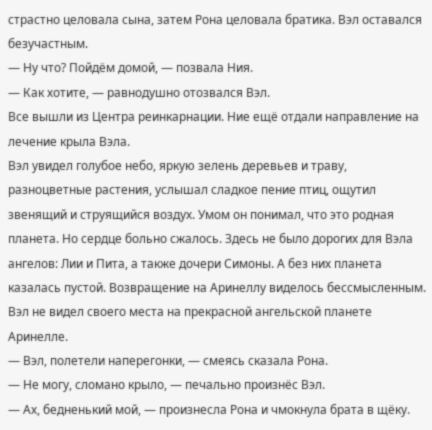страстно целовала сына, затем Рона целовала братика. Вэл оставался безучастным.
— Ну что? Пойдём домой, — позвала Ния.
— Как хотите, — равнодушно отозвался Вэл.
Все вышли из Центра реинкарнации. Ние ещё отдали направление на лечение крыла Вэла.
Вэл увидел голубое небо, яркую зелень деревьев и траву, разноцветные растения, услышал сладкое пение птиц, ощутил звенящий и струящийся воздух. Умом он понимал, что это родная планета. Но сердце больно сжалось. Здесь не было дорогих для Вэла ангелов: Лии и Пита, а также дочери Симоны. А без них планета казалась пустой. Возвращение на Аринеллу виделось бессмысленным. Вэл не видел своего места на прекрасной ангельской планете Аринелле.
— Вэл, полетели наперегонки, — смеясь сказала Рона.
— Не могу, сломано крыло, — печально произнёс Вэл.
— Ах, бедненький мой, — произнесла Рона и чмокнула брата в щёку.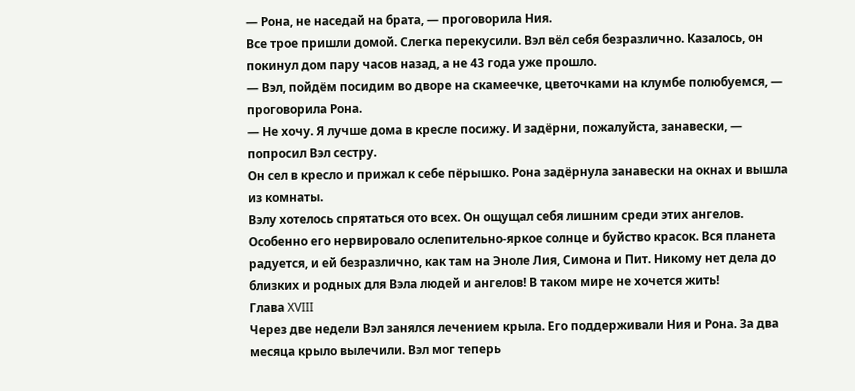— Рона, не наседай на брата, — проговорила Ния.
Все трое пришли домой. Слегка перекусили. Вэл вёл себя безразлично. Казалось, он покинул дом пару часов назад, а не 43 года уже прошло.
— Вэл, пойдём посидим во дворе на скамеечке, цветочками на клумбе полюбуемся, — проговорила Рона.
— Не хочу. Я лучше дома в кресле посижу. И задёрни, пожалуйста, занавески, — попросил Вэл сестру.
Он сел в кресло и прижал к себе пёрышко. Рона задёрнула занавески на окнах и вышла из комнаты.
Вэлу хотелось спрятаться ото всех. Он ощущал себя лишним среди этих ангелов. Особенно его нервировало ослепительно-яркое солнце и буйство красок. Вся планета радуется, и ей безразлично, как там на Эноле Лия, Симона и Пит. Никому нет дела до близких и родных для Вэла людей и ангелов! В таком мире не хочется жить!
Глава XVIII
Через две недели Вэл занялся лечением крыла. Его поддерживали Ния и Рона. За два месяца крыло вылечили. Вэл мог теперь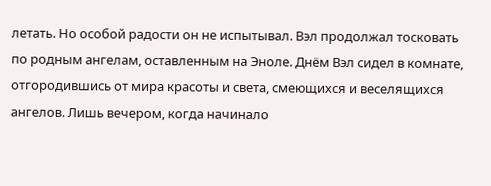летать. Но особой радости он не испытывал. Вэл продолжал тосковать по родным ангелам, оставленным на Эноле. Днём Вэл сидел в комнате, отгородившись от мира красоты и света, смеющихся и веселящихся ангелов. Лишь вечером, когда начинало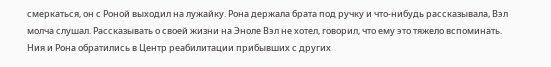смеркаться, он с Роной выходил на лужайку. Рона держала брата под ручку и что-нибудь рассказывала, Вэл молча слушал. Рассказывать о своей жизни на Эноле Вэл не хотел, говорил, что ему это тяжело вспоминать.
Ния и Рона обратились в Центр реабилитации прибывших с других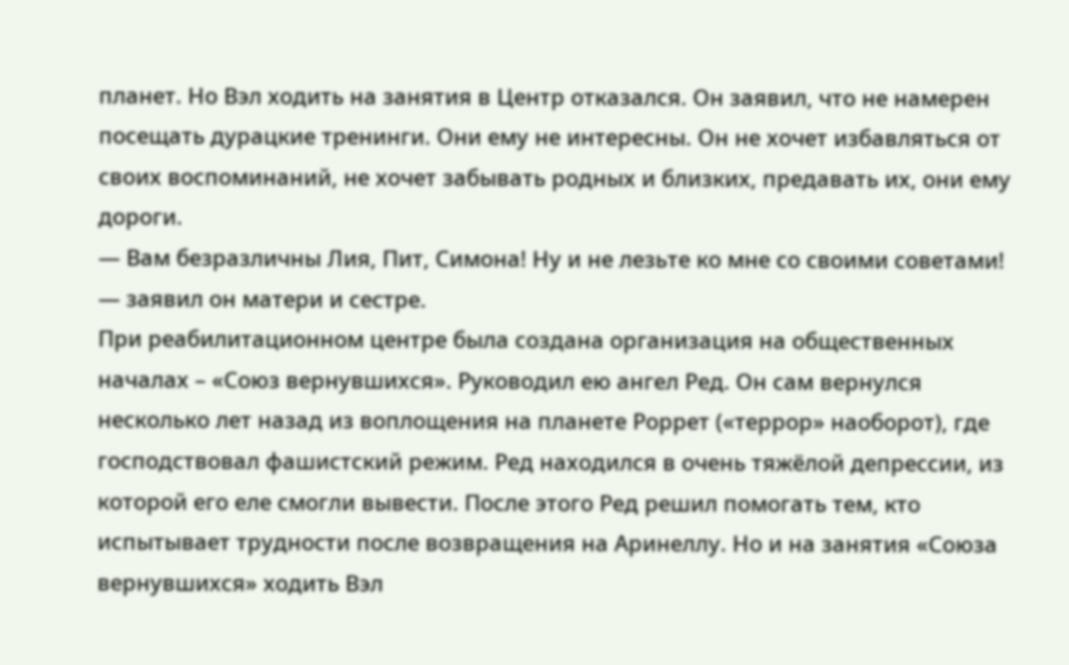планет. Но Вэл ходить на занятия в Центр отказался. Он заявил, что не намерен посещать дурацкие тренинги. Они ему не интересны. Он не хочет избавляться от своих воспоминаний, не хочет забывать родных и близких, предавать их, они ему дороги.
— Вам безразличны Лия, Пит, Симона! Ну и не лезьте ко мне со своими советами! — заявил он матери и сестре.
При реабилитационном центре была создана организация на общественных началах – «Союз вернувшихся». Руководил ею ангел Ред. Он сам вернулся несколько лет назад из воплощения на планете Роррет («террор» наоборот), где господствовал фашистский режим. Ред находился в очень тяжёлой депрессии, из которой его еле смогли вывести. После этого Ред решил помогать тем, кто испытывает трудности после возвращения на Аринеллу. Но и на занятия «Союза вернувшихся» ходить Вэл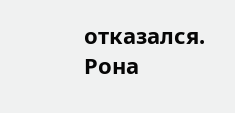отказался.
Рона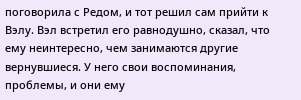поговорила с Редом, и тот решил сам прийти к Вэлу. Вэл встретил его равнодушно, сказал, что ему неинтересно, чем занимаются другие вернувшиеся. У него свои воспоминания, проблемы, и они ему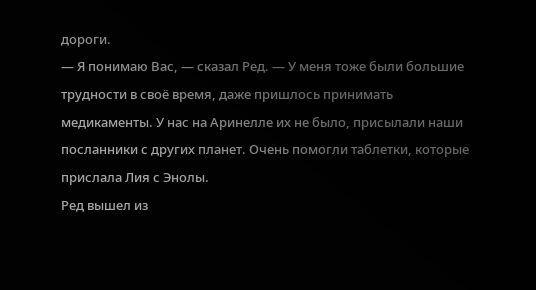дороги.
— Я понимаю Вас, — сказал Ред. — У меня тоже были большие трудности в своё время, даже пришлось принимать медикаменты. У нас на Аринелле их не было, присылали наши посланники с других планет. Очень помогли таблетки, которые прислала Лия с Энолы.
Ред вышел из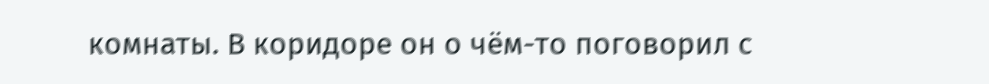комнаты. В коридоре он о чём-то поговорил с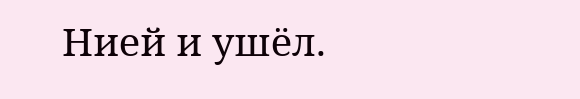Нией и ушёл.